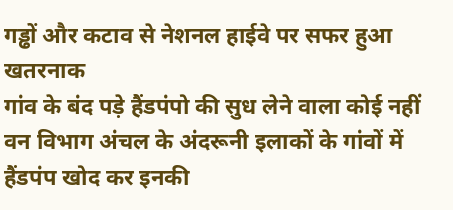गड्ढों और कटाव से नेशनल हाईवे पर सफर हुआ खतरनाक
गांव के बंद पड़े हैंडपंपो की सुध लेने वाला कोई नहीं
वन विभाग अंचल के अंदरूनी इलाकों के गांवों में हैंडपंप खोद कर इनकी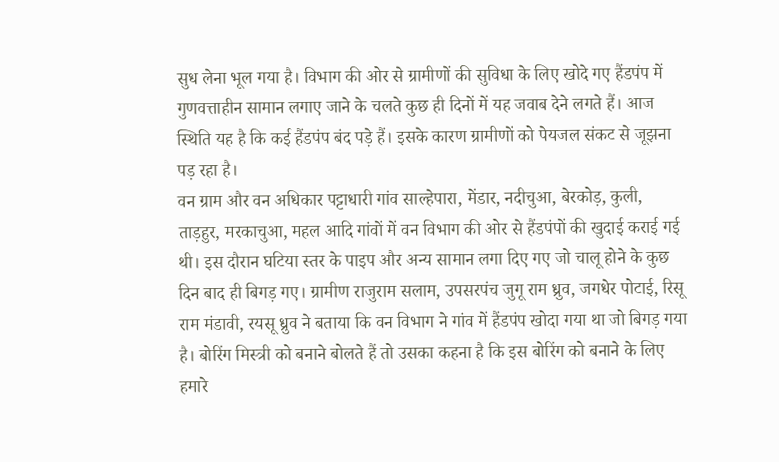सुध लेना भूल गया है। विभाग की ओर से ग्रामीणों की सुविधा के लिए खोदे गए हैंडपंप में गुणवत्ताहीन सामान लगाए जाने के चलते कुछ ही दिनों में यह जवाब देने लगते हैं। आज स्थिति यह है कि कई हैंडपंप बंद पड़े हैं। इसके कारण ग्रामीणों को पेयजल संकट से जूझना पड़ रहा है।
वन ग्राम और वन अधिकार पट्टाधारी गांव साल्हेपारा, मेंडार, नदीचुआ, बेरकोड़, कुली, ताड़हुर, मरकाचुआ, महल आदि गांवों में वन विभाग की ओर से हैंडपंपों की खुदाई कराई गई थी। इस दौरान घटिया स्तर के पाइप और अन्य सामान लगा दिए गए जो चालू होने के कुछ दिन बाद ही बिगड़ गए। ग्रामीण राजुराम सलाम, उपसरपंच जुगू राम ध्रुव, जगधेर पोटाई, रिसू राम मंडावी, रयसू ध्रुव ने बताया कि वन विभाग ने गांव में हैंडपंप खोदा गया था जो बिगड़ गया है। बोरिंग मिस्त्री को बनाने बोलते हैं तो उसका कहना है कि इस बोरिंग को बनाने के लिए हमारे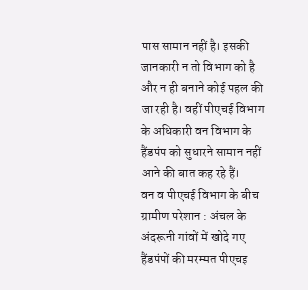पास सामान नहीं है। इसकी जानकारी न तो विभाग को है और न ही बनाने कोई पहल की जा रही है। वहीं पीएचई विभाग के अधिकारी वन विभाग के हैंडपंप को सुधारने सामान नहीं आने की बात कह रहे हैं।
वन व पीएचई विभाग के बीच ग्रामीण परेशान : अंचल के अंदरूनी गांवों में खोदे गए हैंडपंपों की मरम्मत पीएचइ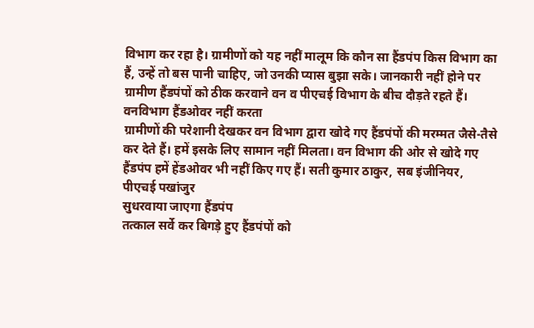विभाग कर रहा है। ग्रामीणों को यह नहीं मालूम कि कौन सा हैंडपंप किस विभाग का हैं, उन्हें तो बस पानी चाहिए, जो उनकी प्यास बुझा सके। जानकारी नहीं होने पर ग्रामीण हैंडपंपों को ठीक करवाने वन व पीएचई विभाग के बीच दौड़ते रहते हैं।
वनविभाग हैंडओवर नहीं करता
ग्रामीणों की परेशानी देखकर वन विभाग द्वारा खोदे गए हैंडपंपों की मरम्मत जैसे-तैसे कर देते हैं। हमें इसके लिए सामान नहीं मिलता। वन विभाग की ओर से खोदे गए हैंडपंप हमें हेंडओवर भी नहीं किए गए हैं। सती कुमार ठाकुर, सब इंजीनियर, पीएचई पखांजुर
सुधरवाया जाएगा हैंडपंप
तत्काल सर्वे कर बिगड़े हुए हैंडपंपों को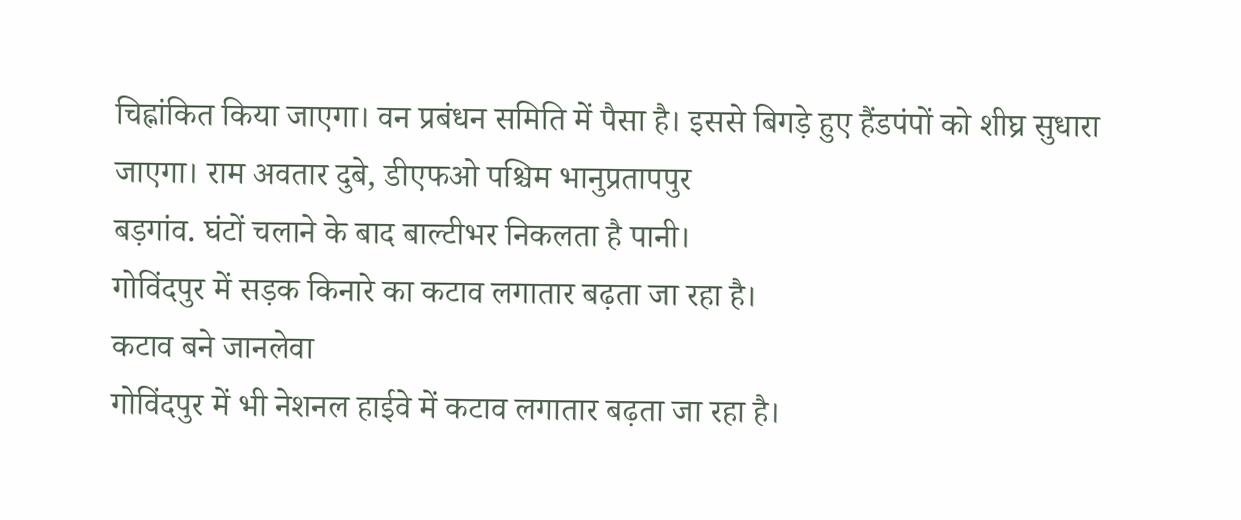चिह्नांकित किया जाएगा। वन प्रबंधन समिति में पैसा है। इससे बिगड़े हुए हैंडपंपों को शीघ्र सुधारा जाएगा। राम अवतार दुबे, डीएफओ पश्चिम भानुप्रतापपुर
बड़गांव. घंटों चलाने के बाद बाल्टीभर निकलता है पानी।
गोविंदपुर में सड़क किनारे का कटाव लगातार बढ़ता जा रहा है।
कटाव बने जानलेवा
गोविंदपुर में भी नेशनल हाईवे में कटाव लगातार बढ़ता जा रहा है।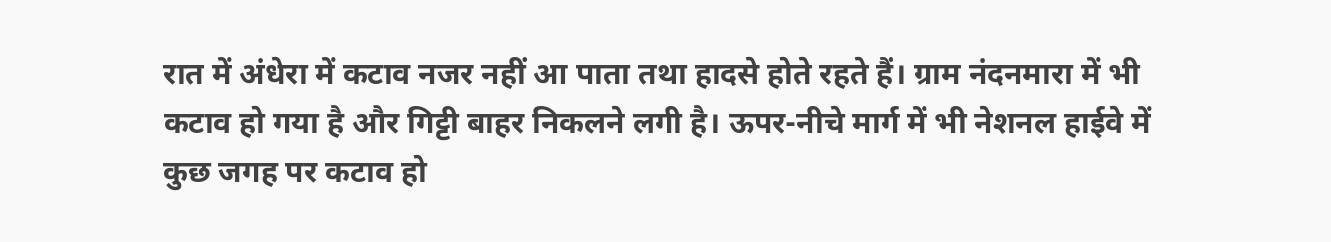रात में अंधेरा में कटाव नजर नहीं आ पाता तथा हादसे होते रहते हैं। ग्राम नंदनमारा में भी कटाव हो गया है और गिट्टी बाहर निकलने लगी है। ऊपर-नीचे मार्ग में भी नेशनल हाईवे में कुछ जगह पर कटाव हो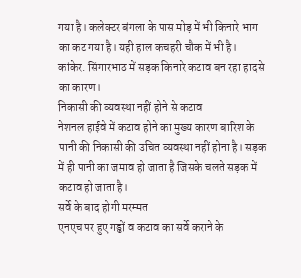गया है। कलेक्टर बंगला के पास मोड़ में भी किनारे भाग का कट गया है। यही हाल कचहरी चौक में भी है।
कांकेर. सिंगारभाठ में सड़क किनारे कटाव बन रहा हादसे का कारण।
निकासी की व्यवस्था नहीं होने से कटाव
नेशनल हाईवे में कटाव होने का मुख्य कारण बारिश के पानी की निकासी की उचित व्यवस्था नहीं होना है। सड़क में ही पानी का जमाव हो जाता है जिसके चलते सड़क में कटाव हो जाता है।
सर्वे के बाद होगी मरम्मत
एनएच पर हुए गड्ढों व कटाव का सर्वे कराने के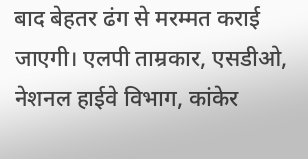बाद बेहतर ढंग से मरम्मत कराई जाएगी। एलपी ताम्रकार, एसडीओ, नेशनल हाईवे विभाग, कांकेर